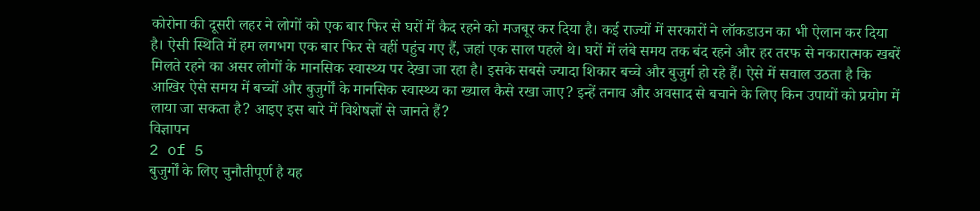कोरोना की दूसरी लहर ने लोगों को एक बार फिर से घरों में कैद रहने को मजबूर कर दिया है। कई राज्यों में सरकारों ने लॉकडाउन का भी ऐलान कर दिया है। ऐसी स्थिति में हम लगभग एक बार फिर से वहीं पहुंच गए हैं, जहां एक साल पहले थे। घरों में लंबे समय तक बंद रहने और हर तरफ से नकारात्मक खबरें मिलते रहने का असर लोगों के मानसिक स्वास्थ्य पर देखा जा रहा है। इसके सबसे ज्यादा शिकार बच्चे और बुजुर्ग हो रहे हैं। ऐसे में सवाल उठता है कि आखिर ऐसे समय में बच्चों और बुजुर्गों के मानसिक स्वास्थ्य का ख्याल कैसे रखा जाए? इन्हें तनाव और अवसाद से बचाने के लिए किन उपायों को प्रयोग में लाया जा सकता है? आइए इस बारे में विशेषज्ञों से जानते हैं?
विज्ञापन
2 of 5
बुजुर्गों के लिए चुनौतीपूर्ण है यह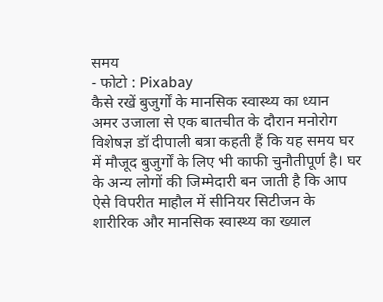समय
- फोटो : Pixabay
कैसे रखें बुजुर्गों के मानसिक स्वास्थ्य का ध्यान
अमर उजाला से एक बातचीत के दौरान मनोरोग विशेषज्ञ डॉ दीपाली बत्रा कहती हैं कि यह समय घर में मौजूद बुजुर्गों के लिए भी काफी चुनौतीपूर्ण है। घर के अन्य लोगों की जिम्मेदारी बन जाती है कि आप ऐसे विपरीत माहौल में सीनियर सिटीजन के शारीरिक और मानसिक स्वास्थ्य का ख्याल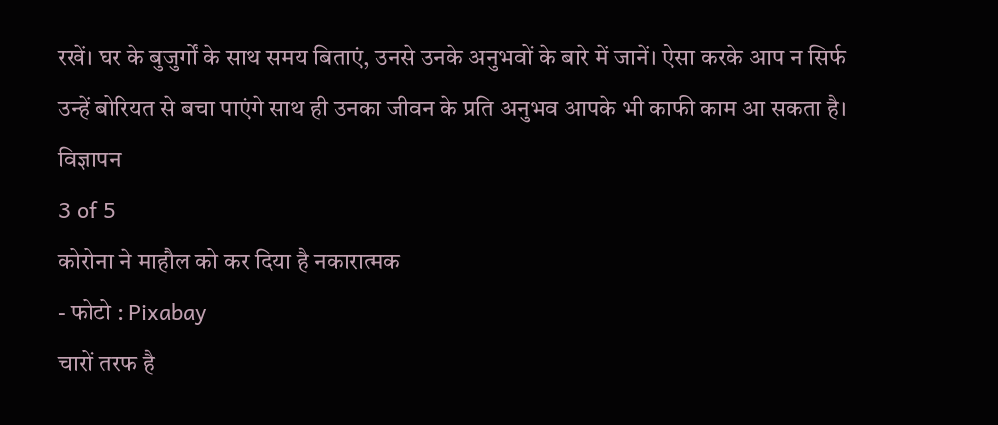रखें। घर के बुजुर्गों के साथ समय बिताएं, उनसे उनके अनुभवों के बारे में जानें। ऐसा करके आप न सिर्फ उन्हें बोरियत से बचा पाएंगे साथ ही उनका जीवन के प्रति अनुभव आपके भी काफी काम आ सकता है।
विज्ञापन
3 of 5
कोरोना ने माहौल को कर दिया है नकारात्मक
- फोटो : Pixabay
चारों तरफ है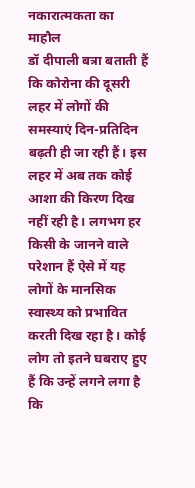नकारात्मकता का माहौल
डॉ दीपाली बत्रा बताती हैं कि कोरोना की दूसरी लहर में लोगों की समस्याएं दिन-प्रतिदिन बढ़ती ही जा रही हैं। इस लहर में अब तक कोई आशा की किरण दिख नहीं रही है। लगभग हर किसी के जानने वाले परेशान हैं ऐसे में यह लोगों के मानसिक स्वास्थ्य को प्रभावित करती दिख रहा है। कोई लोग तो इतने घबराए हुए हैं कि उन्हें लगने लगा है कि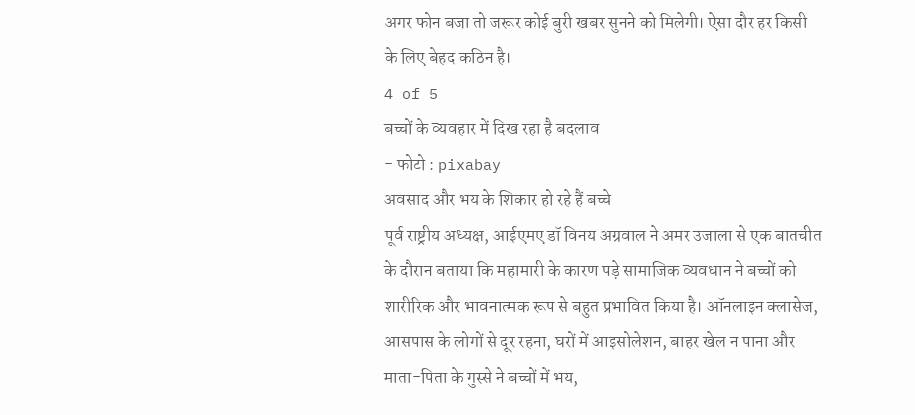अगर फोन बजा तो जरूर कोई बुरी खबर सुनने को मिलेगी। ऐसा दौर हर किसी के लिए बेहद कठिन है।
4 of 5
बच्चों के व्यवहार में दिख रहा है बदलाव
- फोटो : pixabay
अवसाद और भय के शिकार हो रहे हैं बच्चे
पूर्व राष्ट्रीय अध्यक्ष, आईएमए डॉ विनय अग्रवाल ने अमर उजाला से एक बातचीत के दौरान बताया कि महामारी के कारण पड़े सामाजिक व्यवधान ने बच्चों को शारीरिक और भावनात्मक रूप से बहुत प्रभावित किया है। ऑनलाइन क्लासेज, आसपास के लोगों से दूर रहना, घरों में आइसोलेशन, बाहर खेल न पाना और माता-पिता के गुस्से ने बच्चों में भय,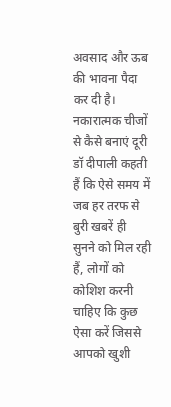अवसाद और ऊब की भावना पैदा कर दी है।
नकारात्मक चीजों से कैसे बनाएं दूरी
डॉ दीपाली कहती हैं कि ऐसे समय में जब हर तरफ से बुरी खबरें ही सुनने को मिल रही हैं, लोगों को कोशिश करनी चाहिए कि कुछ ऐसा करें जिससे आपको खुशी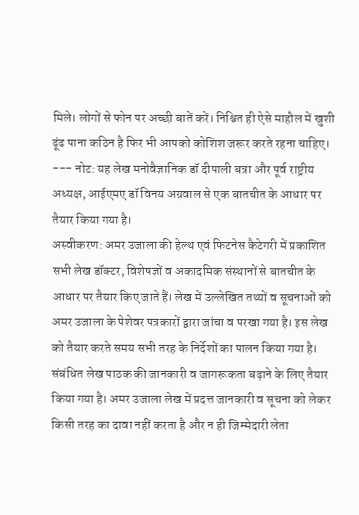मिले। लोगों से फोन पर अच्छी बातें करें। निश्चित ही ऐसे माहौल में खुशी ढूंढ पाना कठिन है फिर भी आपको कोशिश जरूर करते रहना चाहिए।
--- नोट: यह लेख मनोवैज्ञानिक डॉ दीपाली बत्रा और पूर्व राष्ट्रीय अध्यक्ष, आईएमए डॉ विनय अग्रवाल से एक बातचीत के आधार पर तैयार किया गया है।
अस्वीकरण: अमर उजाला की हेल्थ एवं फिटनेस कैटेगरी में प्रकाशित सभी लेख डॉक्टर, विशेषज्ञों व अकादमिक संस्थानों से बातचीत के आधार पर तैयार किए जाते हैं। लेख में उल्लेखित तथ्यों व सूचनाओं को अमर उजाला के पेशेवर पत्रकारों द्वारा जांचा व परखा गया है। इस लेख को तैयार करते समय सभी तरह के निर्देशों का पालन किया गया है। संबंधित लेख पाठक की जानकारी व जागरूकता बढ़ाने के लिए तैयार किया गया है। अमर उजाला लेख में प्रदत्त जानकारी व सूचना को लेकर किसी तरह का दावा नहीं करता है और न ही जिम्मेदारी लेता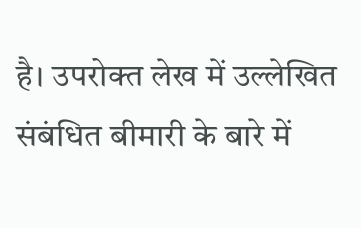है। उपरोक्त लेख में उल्लेखित संबंधित बीमारी के बारे में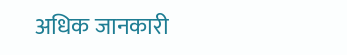अधिक जानकारी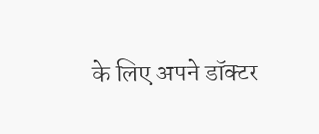के लिए अपने डॉक्टर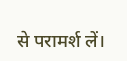से परामर्श लें।